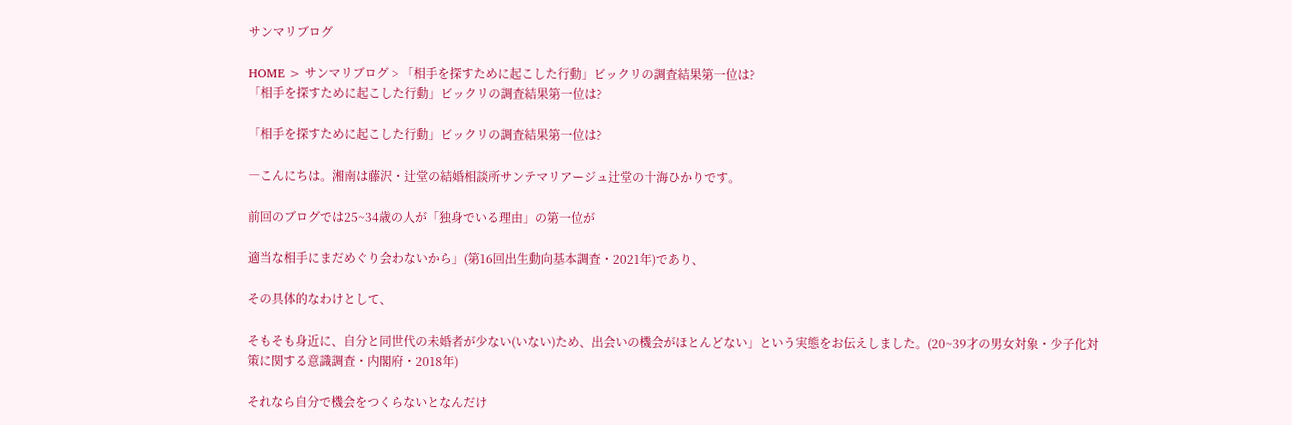サンマリブログ

HOME > サンマリブログ > 「相手を探すために起こした行動」ビックリの調査結果第一位は?
「相手を探すために起こした行動」ビックリの調査結果第一位は?

「相手を探すために起こした行動」ビックリの調査結果第一位は?

―こんにちは。湘南は藤沢・辻堂の結婚相談所サンテマリアージュ辻堂の十海ひかりです。

前回のブログでは25~34歳の人が「独身でいる理由」の第一位が

適当な相手にまだめぐり会わないから」(第16回出生動向基本調査・2021年)であり、

その具体的なわけとして、

そもそも身近に、自分と同世代の未婚者が少ない(いない)ため、出会いの機会がほとんどない」という実態をお伝えしました。(20~39才の男女対象・少子化対策に関する意識調査・内閣府・2018年)

それなら自分で機会をつくらないとなんだけ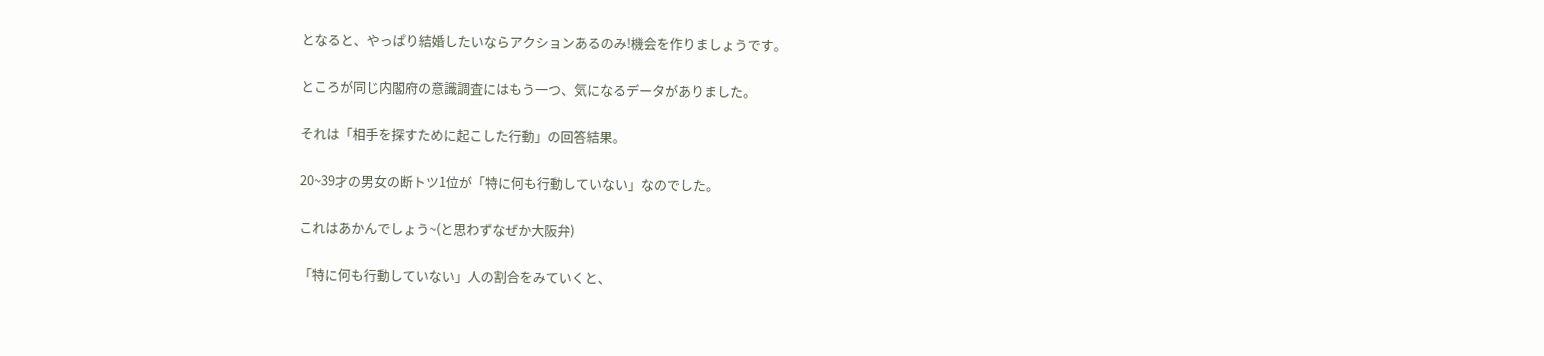となると、やっぱり結婚したいならアクションあるのみ!機会を作りましょうです。

ところが同じ内閣府の意識調査にはもう一つ、気になるデータがありました。

それは「相手を探すために起こした行動」の回答結果。

20~39才の男女の断トツ1位が「特に何も行動していない」なのでした。

これはあかんでしょう~(と思わずなぜか大阪弁)

「特に何も行動していない」人の割合をみていくと、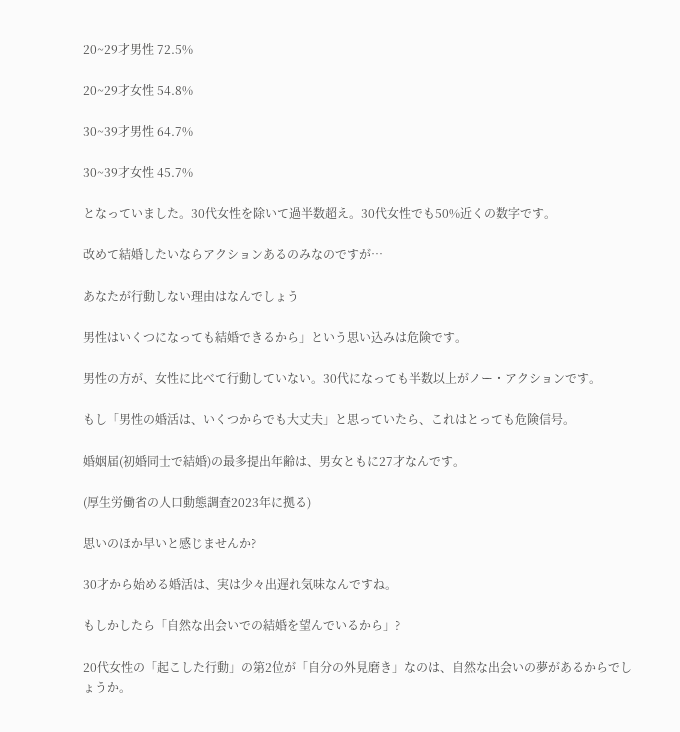20~29才男性 72.5%

20~29才女性 54.8%

30~39才男性 64.7%

30~39才女性 45.7%

となっていました。30代女性を除いて過半数超え。30代女性でも50%近くの数字です。

改めて結婚したいならアクションあるのみなのですが…

あなたが行動しない理由はなんでしょう

男性はいくつになっても結婚できるから」という思い込みは危険です。

男性の方が、女性に比べて行動していない。30代になっても半数以上がノー・アクションです。

もし「男性の婚活は、いくつからでも大丈夫」と思っていたら、これはとっても危険信号。

婚姻届(初婚同士で結婚)の最多提出年齢は、男女ともに27才なんです。

(厚生労働省の人口動態調査2023年に拠る)

思いのほか早いと感じませんか?

30才から始める婚活は、実は少々出遅れ気味なんですね。

もしかしたら「自然な出会いでの結婚を望んでいるから」?

20代女性の「起こした行動」の第2位が「自分の外見磨き」なのは、自然な出会いの夢があるからでしょうか。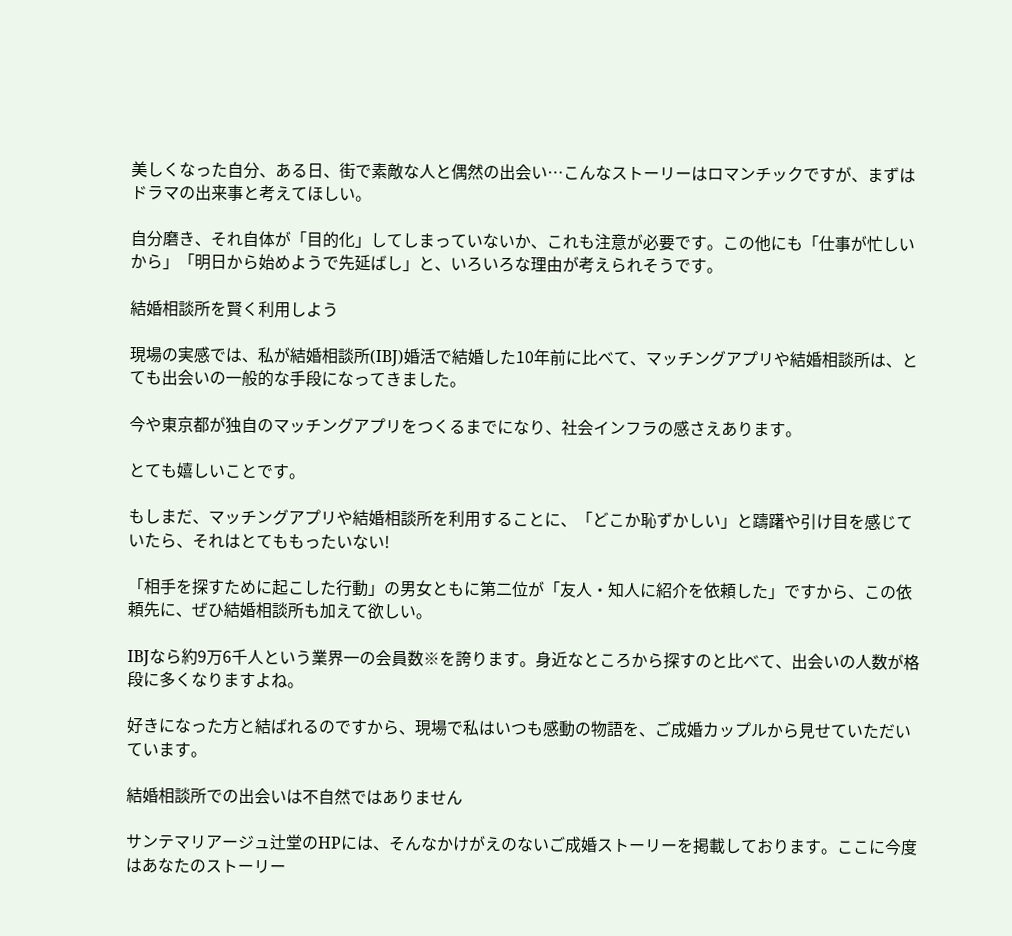美しくなった自分、ある日、街で素敵な人と偶然の出会い…こんなストーリーはロマンチックですが、まずはドラマの出来事と考えてほしい。

自分磨き、それ自体が「目的化」してしまっていないか、これも注意が必要です。この他にも「仕事が忙しいから」「明日から始めようで先延ばし」と、いろいろな理由が考えられそうです。

結婚相談所を賢く利用しよう

現場の実感では、私が結婚相談所(IBJ)婚活で結婚した10年前に比べて、マッチングアプリや結婚相談所は、とても出会いの一般的な手段になってきました。

今や東京都が独自のマッチングアプリをつくるまでになり、社会インフラの感さえあります。

とても嬉しいことです。

もしまだ、マッチングアプリや結婚相談所を利用することに、「どこか恥ずかしい」と躊躇や引け目を感じていたら、それはとてももったいない!

「相手を探すために起こした行動」の男女ともに第二位が「友人・知人に紹介を依頼した」ですから、この依頼先に、ぜひ結婚相談所も加えて欲しい。

IBJなら約9万6千人という業界一の会員数※を誇ります。身近なところから探すのと比べて、出会いの人数が格段に多くなりますよね。

好きになった方と結ばれるのですから、現場で私はいつも感動の物語を、ご成婚カップルから見せていただいています。

結婚相談所での出会いは不自然ではありません

サンテマリアージュ辻堂のHPには、そんなかけがえのないご成婚ストーリーを掲載しております。ここに今度はあなたのストーリー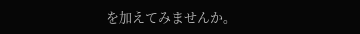を加えてみませんか。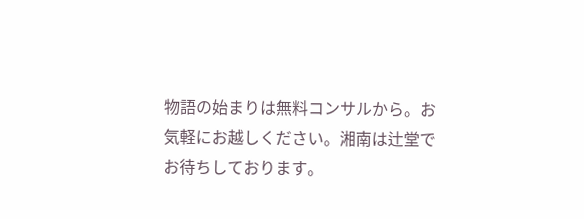物語の始まりは無料コンサルから。お気軽にお越しください。湘南は辻堂でお待ちしております。